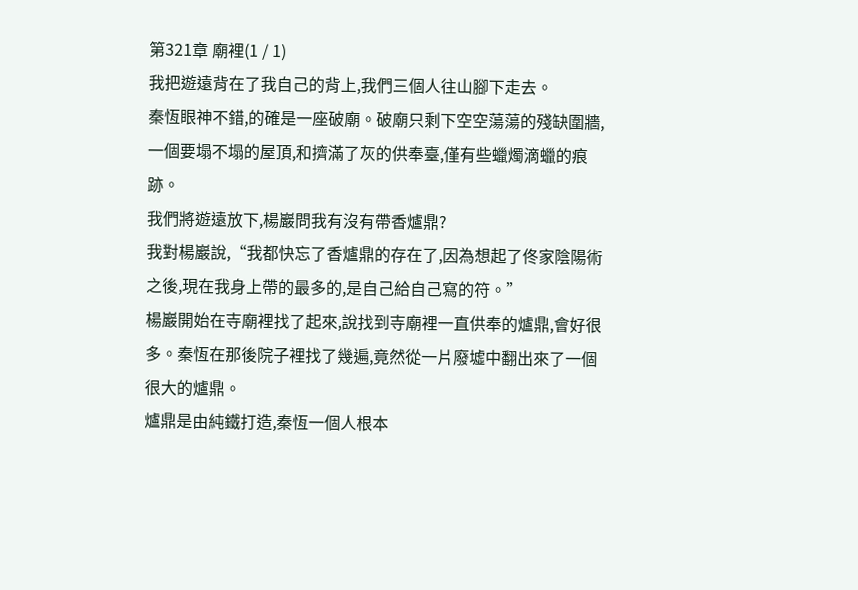第321章 廟裡(1 / 1)
我把遊遠背在了我自己的背上,我們三個人往山腳下走去。
秦恆眼神不錯,的確是一座破廟。破廟只剩下空空蕩蕩的殘缺圍牆,一個要塌不塌的屋頂,和擠滿了灰的供奉臺,僅有些蠟燭滴蠟的痕跡。
我們將遊遠放下,楊巖問我有沒有帶香爐鼎?
我對楊巖說,“我都快忘了香爐鼎的存在了,因為想起了佟家陰陽術之後,現在我身上帶的最多的,是自己給自己寫的符。”
楊巖開始在寺廟裡找了起來,說找到寺廟裡一直供奉的爐鼎,會好很多。秦恆在那後院子裡找了幾遍,竟然從一片廢墟中翻出來了一個很大的爐鼎。
爐鼎是由純鐵打造,秦恆一個人根本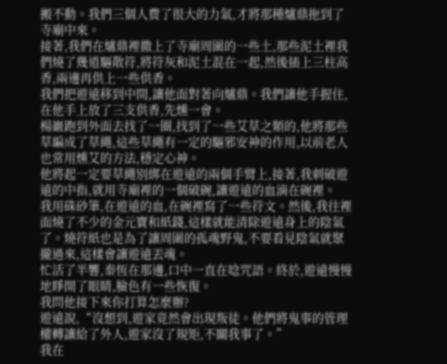搬不動。我們三個人費了很大的力氣,才將那種爐鼎拖到了寺廟中來。
接著,我們在爐鼎裡撒上了寺廟周圍的一些土,那些泥土裡我們燒了幾道驅散符,將符灰和泥土混在一起,然後插上三柱高香,兩邊再供上一些供香。
我們把遊遠移到中間,讓他面對著向爐鼎。我們讓他手握住,在他手上放了三支供香,先燻一會。
楊巖跑到外面去找了一圈,找到了一些艾草之類的,他將那些草編成了草繩,這些草繩有一定的驅邪安神的作用,以前老人也常用燻艾的方法,穩定心神。
他將起一定要草繩別綁在遊遠的兩個手臂上,接著,我刺破遊遠的中指,就用寺廟裡的一個破碗,讓遊遠的血滴在碗裡。
我用硃砂筆,在遊遠的血,在碗裡寫了一些符文。然後,我往裡面燒了不少的金元寶和紙錢,這樣就能清除遊遠身上的陰氣了。燒符紙也是為了讓周圍的孤魂野鬼,不要看見陰氣就聚攏過來,這樣會讓遊遠丟魂。
忙活了半響,秦恆在那邊,口中一直在唸咒語。終於,遊遠慢慢地睜開了眼睛,臉色有一些恢復。
我問他接下來你打算怎麼辦?
遊遠說,“沒想到,遊家竟然會出現叛徒。他們將鬼事的管理權轉讓給了外人,遊家沒了規矩,不關我事了。”
我在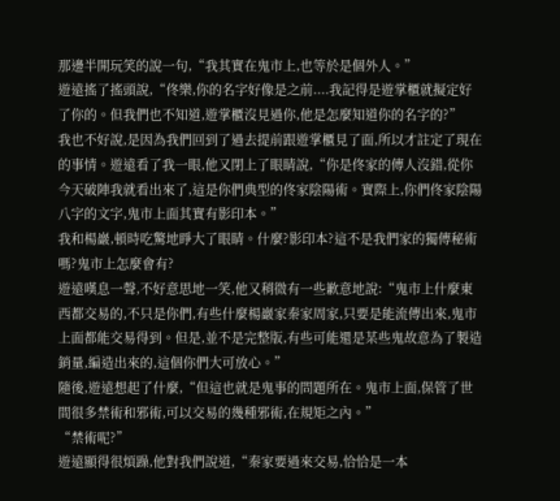那邊半開玩笑的說一句,“我其實在鬼市上,也等於是個外人。”
遊遠搖了搖頭說,“佟樂,你的名字好像是之前....我記得是遊掌櫃就擬定好了你的。但我們也不知道,遊掌櫃沒見過你,他是怎麼知道你的名字的?”
我也不好說,是因為我們回到了過去提前跟遊掌櫃見了面,所以才註定了現在的事情。遊遠看了我一眼,他又閉上了眼睛說,“你是佟家的傳人沒錯,從你今天破陣我就看出來了,這是你們典型的佟家陰陽術。實際上,你們佟家陰陽八字的文字,鬼市上面其實有影印本。”
我和楊巖,頓時吃驚地睜大了眼睛。什麼?影印本?這不是我們家的獨傳秘術嗎?鬼市上怎麼會有?
遊遠嘆息一聲,不好意思地一笑,他又稍微有一些歉意地說:“鬼市上什麼東西都交易的,不只是你們,有些什麼楊巖家秦家周家,只要是能流傳出來,鬼市上面都能交易得到。但是,並不是完整版,有些可能還是某些鬼故意為了製造銷量,編造出來的,這個你們大可放心。”
隨後,遊遠想起了什麼,“但這也就是鬼事的問題所在。鬼市上面,保管了世間很多禁術和邪術,可以交易的幾種邪術,在規矩之內。”
“禁術呢?”
遊遠顯得很煩躁,他對我們說道,“秦家要過來交易,恰恰是一本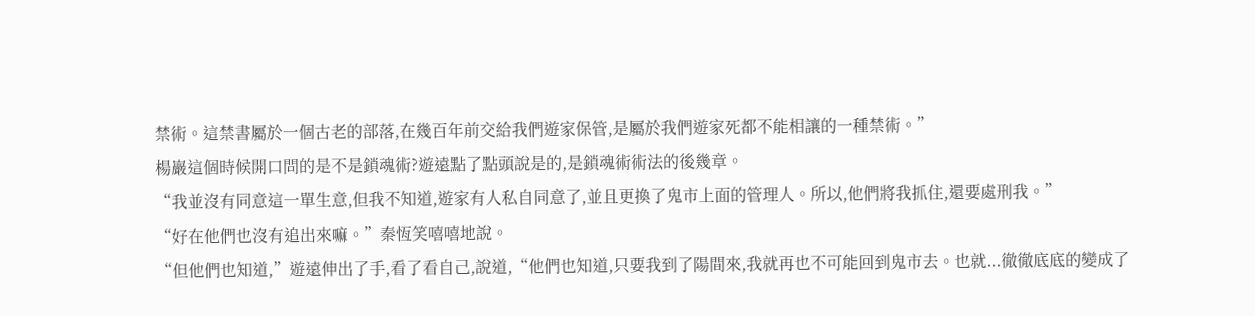禁術。這禁書屬於一個古老的部落,在幾百年前交給我們遊家保管,是屬於我們遊家死都不能相讓的一種禁術。”
楊巖這個時候開口問的是不是鎖魂術?遊遠點了點頭說是的,是鎖魂術術法的後幾章。
“我並沒有同意這一單生意,但我不知道,遊家有人私自同意了,並且更換了鬼市上面的管理人。所以,他們將我抓住,還要處刑我。”
“好在他們也沒有追出來嘛。”秦恆笑嘻嘻地說。
“但他們也知道,”遊遠伸出了手,看了看自己,說道,“他們也知道,只要我到了陽間來,我就再也不可能回到鬼市去。也就...徹徹底底的變成了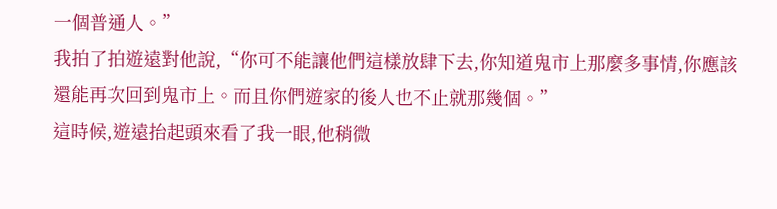一個普通人。”
我拍了拍遊遠對他說,“你可不能讓他們這樣放肆下去,你知道鬼市上那麼多事情,你應該還能再次回到鬼市上。而且你們遊家的後人也不止就那幾個。”
這時候,遊遠抬起頭來看了我一眼,他稍微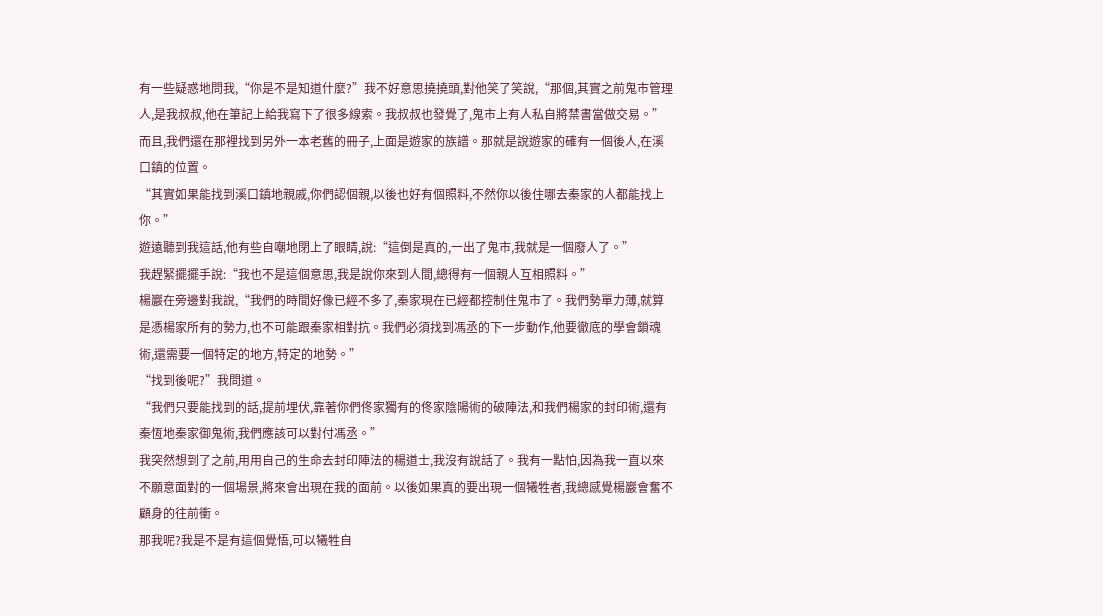有一些疑惑地問我,“你是不是知道什麼?”我不好意思撓撓頭,對他笑了笑說,“那個,其實之前鬼市管理人,是我叔叔,他在筆記上給我寫下了很多線索。我叔叔也發覺了,鬼市上有人私自將禁書當做交易。”
而且,我們還在那裡找到另外一本老舊的冊子,上面是遊家的族譜。那就是說遊家的確有一個後人,在溪口鎮的位置。
“其實如果能找到溪口鎮地親戚,你們認個親,以後也好有個照料,不然你以後住哪去秦家的人都能找上你。”
遊遠聽到我這話,他有些自嘲地閉上了眼睛,說:“這倒是真的,一出了鬼市,我就是一個廢人了。”
我趕緊擺擺手說:“我也不是這個意思,我是說你來到人間,總得有一個親人互相照料。”
楊巖在旁邊對我說,“我們的時間好像已經不多了,秦家現在已經都控制住鬼市了。我們勢單力薄,就算是憑楊家所有的勢力,也不可能跟秦家相對抗。我們必須找到馮丞的下一步動作,他要徹底的學會鎖魂術,還需要一個特定的地方,特定的地勢。”
“找到後呢?”我問道。
“我們只要能找到的話,提前埋伏,靠著你們佟家獨有的佟家陰陽術的破陣法,和我們楊家的封印術,還有秦恆地秦家御鬼術,我們應該可以對付馮丞。”
我突然想到了之前,用用自己的生命去封印陣法的楊道士,我沒有說話了。我有一點怕,因為我一直以來不願意面對的一個場景,將來會出現在我的面前。以後如果真的要出現一個犧牲者,我總感覺楊巖會奮不顧身的往前衝。
那我呢?我是不是有這個覺悟,可以犧牲自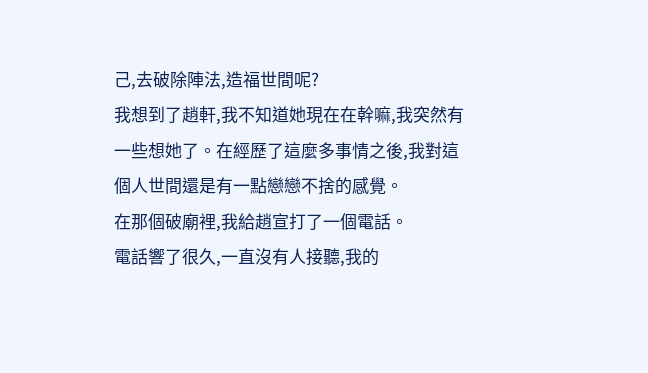己,去破除陣法,造福世間呢?
我想到了趙軒,我不知道她現在在幹嘛,我突然有一些想她了。在經歷了這麼多事情之後,我對這個人世間還是有一點戀戀不捨的感覺。
在那個破廟裡,我給趙宣打了一個電話。
電話響了很久,一直沒有人接聽,我的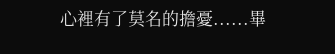心裡有了莫名的擔憂......畢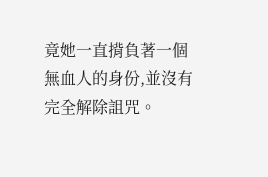竟她一直揹負著一個無血人的身份,並沒有完全解除詛咒。